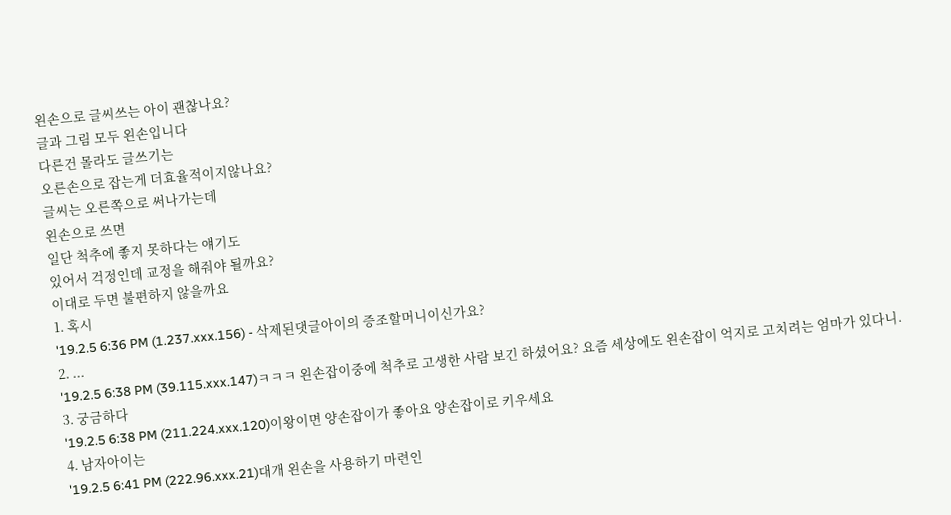왼손으로 글씨쓰는 아이 괜찮나요?
글과 그림 모두 왼손입니다
다른건 몰라도 글쓰기는
오른손으로 잡는게 더효율적이지않나요?
글씨는 오른쪽으로 써나가는데
왼손으로 쓰면
일단 척추에 좋지 못하다는 얘기도
있어서 걱정인데 교정을 해줘야 될까요?
이대로 두면 불편하지 않을까요
1. 혹시
'19.2.5 6:36 PM (1.237.xxx.156) - 삭제된댓글아이의 증조할머니이신가요?
2. ...
'19.2.5 6:38 PM (39.115.xxx.147)ㅋㅋㅋ 왼손잡이중에 척추로 고생한 사람 보긴 하셨어요? 요즘 세상에도 왼손잡이 억지로 고치려는 엄마가 있다니.
3. 궁금하다
'19.2.5 6:38 PM (211.224.xxx.120)이왕이면 양손잡이가 좋아요 양손잡이로 키우세요
4. 남자아이는
'19.2.5 6:41 PM (222.96.xxx.21)대개 왼손을 사용하기 마련인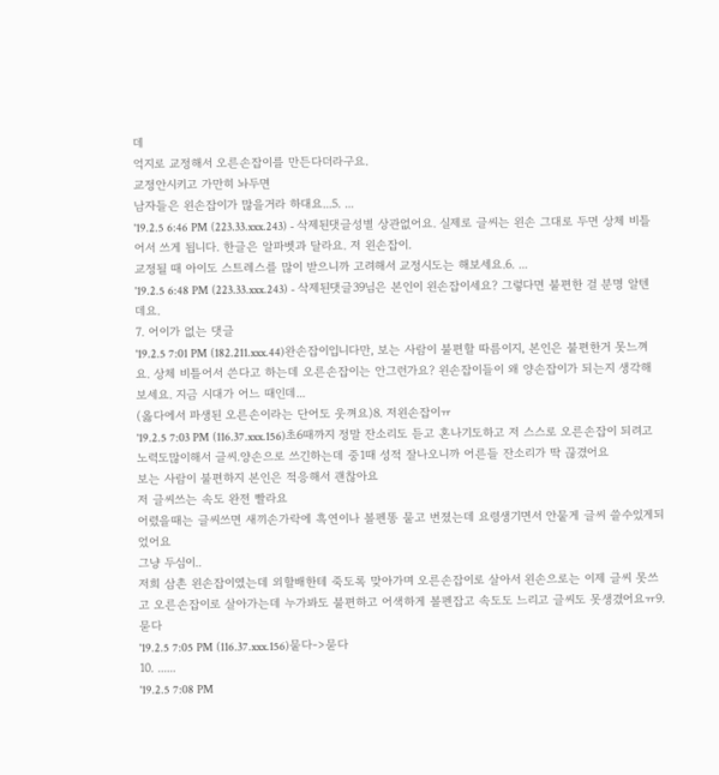데
억지로 교정해서 오른손잡이를 만든다더라구요.
교정안시키고 가만히 놔두면
남자들은 왼손잡이가 많을거라 하대요...5. ...
'19.2.5 6:46 PM (223.33.xxx.243) - 삭제된댓글성별 상관없어요. 실제로 글씨는 왼손 그대로 두면 상체 비틀어서 쓰게 됩니다. 한글은 알파벳과 달라요. 저 왼손잡이.
교정될 때 아이도 스트레스를 많이 받으니까 고려해서 교정시도는 해보세요.6. ...
'19.2.5 6:48 PM (223.33.xxx.243) - 삭제된댓글39님은 본인이 왼손잡이세요? 그렇다면 불편한 걸 분명 알텐데요.
7. 어이가 없는 댓글
'19.2.5 7:01 PM (182.211.xxx.44)완손잡이입니다만, 보는 사람이 불편할 따름이지, 본인은 불편한거 못느껴요. 상체 비틀어서 쓴다고 하는데 오른손잡이는 안그런가요? 왼손잡이들이 왜 양손잡이가 되는지 생각해 보세요. 지금 시대가 어느 때인데...
(옳다에서 파생된 오른손이라는 단어도 웃껴요)8. 저왼손잡이ㅠ
'19.2.5 7:03 PM (116.37.xxx.156)초6때까지 정말 잔소리도 듣고 혼나기도하고 저 스스로 오른손잡이 되려고 노력도많이해서 글씨.양손으로 쓰긴하는데 중1때 성적 잘나오니까 어른들 잔소리가 딱 끊겼어요
보는 사람이 불편하지 본인은 적응해서 괜찮아요
저 글씨쓰는 속도 완전 빨라요
어렸을때는 글씨쓰면 새끼손가락에 흑연이나 볼펜똥 뭍고 번졌는데 요령생기면서 안뭍게 글씨 쓸수있게되었어요
그냥 두심이..
저희 삼촌 왼손잡이였는데 외할배한테 죽도록 맞아가며 오른손잡이로 살아서 왼손으로는 이제 글씨 못쓰고 오른손잡이로 살아가는데 누가봐도 불편하고 어색하게 볼펜잡고 속도도 느리고 글씨도 못생겼어요ㅠ9. 묻다
'19.2.5 7:05 PM (116.37.xxx.156)뭍다->묻다
10. ......
'19.2.5 7:08 PM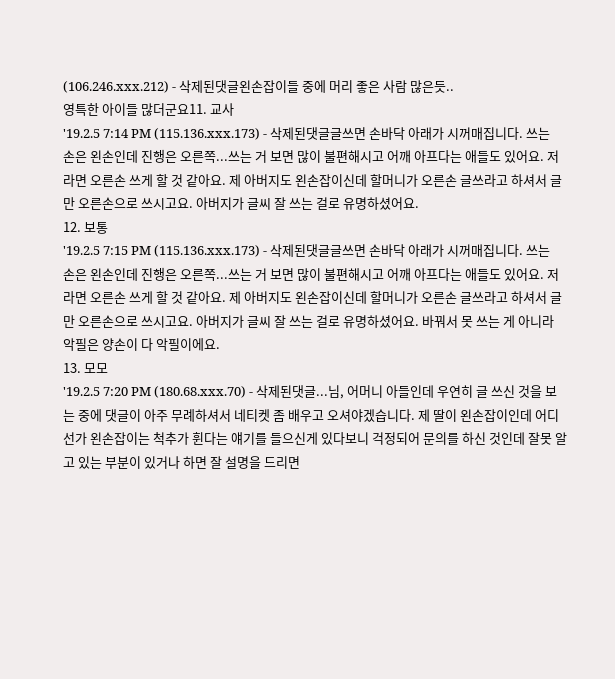(106.246.xxx.212) - 삭제된댓글왼손잡이들 중에 머리 좋은 사람 많은듯..
영특한 아이들 많더군요11. 교사
'19.2.5 7:14 PM (115.136.xxx.173) - 삭제된댓글글쓰면 손바닥 아래가 시꺼매집니다. 쓰는 손은 왼손인데 진행은 오른쪽...쓰는 거 보면 많이 불편해시고 어깨 아프다는 애들도 있어요. 저라면 오른손 쓰게 할 것 같아요. 제 아버지도 왼손잡이신데 할머니가 오른손 글쓰라고 하셔서 글만 오른손으로 쓰시고요. 아버지가 글씨 잘 쓰는 걸로 유명하셨어요.
12. 보통
'19.2.5 7:15 PM (115.136.xxx.173) - 삭제된댓글글쓰면 손바닥 아래가 시꺼매집니다. 쓰는 손은 왼손인데 진행은 오른쪽...쓰는 거 보면 많이 불편해시고 어깨 아프다는 애들도 있어요. 저라면 오른손 쓰게 할 것 같아요. 제 아버지도 왼손잡이신데 할머니가 오른손 글쓰라고 하셔서 글만 오른손으로 쓰시고요. 아버지가 글씨 잘 쓰는 걸로 유명하셨어요. 바꿔서 못 쓰는 게 아니라 악필은 양손이 다 악필이에요.
13. 모모
'19.2.5 7:20 PM (180.68.xxx.70) - 삭제된댓글...님, 어머니 아들인데 우연히 글 쓰신 것을 보는 중에 댓글이 아주 무례하셔서 네티켓 좀 배우고 오셔야겠습니다. 제 딸이 왼손잡이인데 어디선가 왼손잡이는 척추가 휜다는 얘기를 들으신게 있다보니 걱정되어 문의를 하신 것인데 잘못 알고 있는 부분이 있거나 하면 잘 설명을 드리면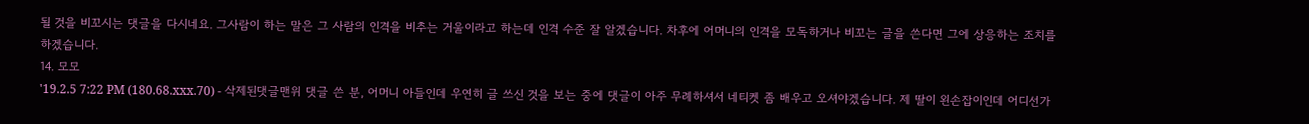될 것을 비꼬시는 댓글을 다시네요. 그사람이 하는 말은 그 사람의 인격을 비추는 거울이라고 하는데 인격 수준 잘 알겠습니다. 차후에 어머니의 인격을 모독하거나 비꼬는 글을 쓴다면 그에 상응하는 조치를 하겠습니다.
14. 모모
'19.2.5 7:22 PM (180.68.xxx.70) - 삭제된댓글맨위 댓글 쓴 분, 어머니 아들인데 우연히 글 쓰신 것을 보는 중에 댓글이 아주 무례하셔서 네티켓 좀 배우고 오셔야겠습니다. 제 딸이 왼손잡이인데 어디선가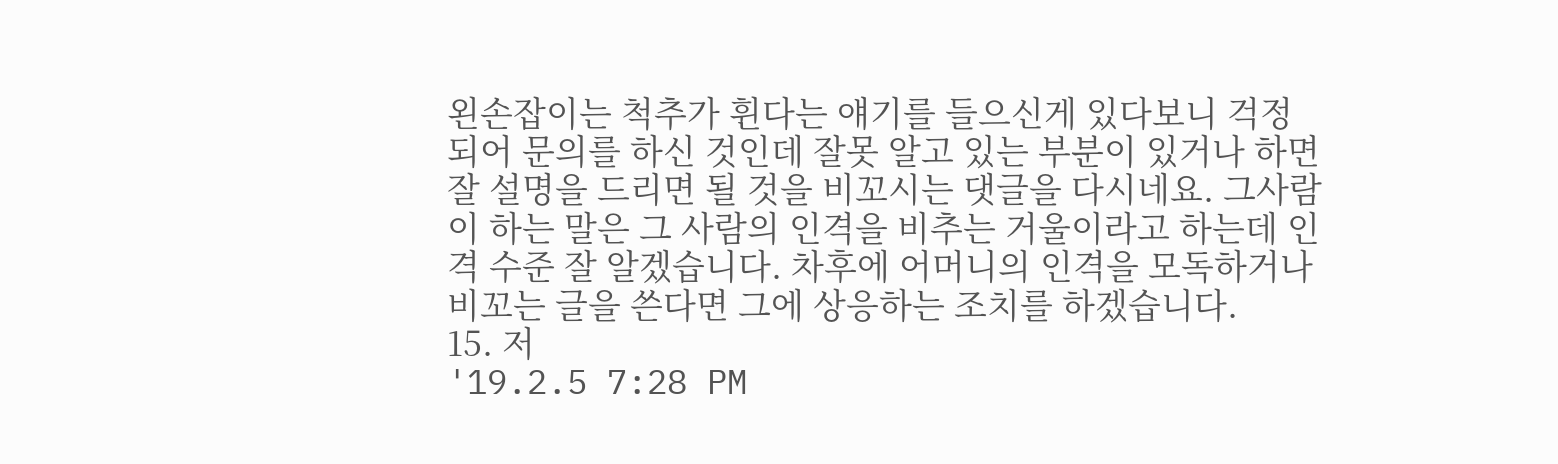왼손잡이는 척추가 휜다는 얘기를 들으신게 있다보니 걱정되어 문의를 하신 것인데 잘못 알고 있는 부분이 있거나 하면 잘 설명을 드리면 될 것을 비꼬시는 댓글을 다시네요. 그사람이 하는 말은 그 사람의 인격을 비추는 거울이라고 하는데 인격 수준 잘 알겠습니다. 차후에 어머니의 인격을 모독하거나 비꼬는 글을 쓴다면 그에 상응하는 조치를 하겠습니다.
15. 저
'19.2.5 7:28 PM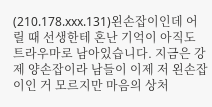(210.178.xxx.131)왼손잡이인데 어릴 때 선생한테 혼난 기억이 아직도 트라우마로 남아있습니다. 지금은 강제 양손잡이라 남들이 이제 저 왼손잡이인 거 모르지만 마음의 상처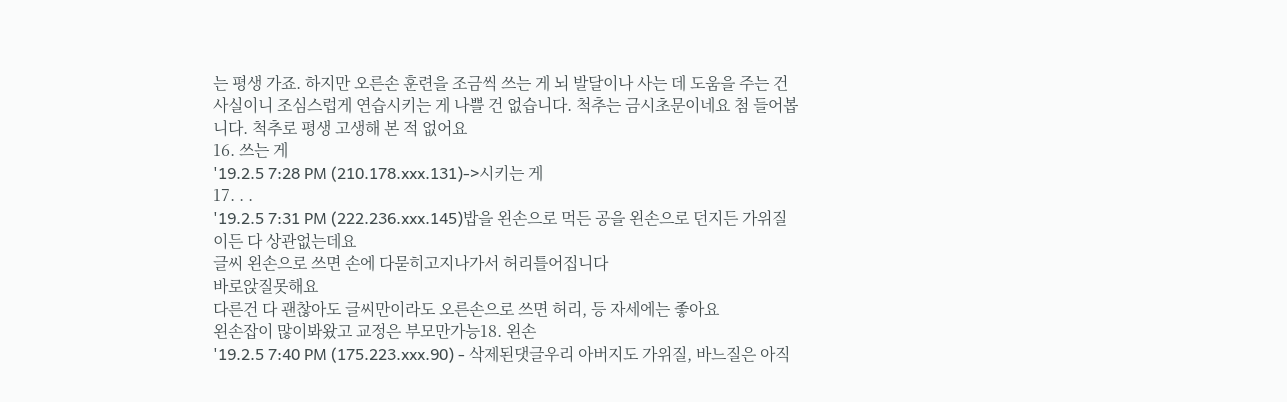는 평생 가죠. 하지만 오른손 훈련을 조금씩 쓰는 게 뇌 발달이나 사는 데 도움을 주는 건 사실이니 조심스럽게 연습시키는 게 나쁠 건 없습니다. 척추는 금시초문이네요 첨 들어봅니다. 척추로 평생 고생해 본 적 없어요
16. 쓰는 게
'19.2.5 7:28 PM (210.178.xxx.131)->시키는 게
17. . .
'19.2.5 7:31 PM (222.236.xxx.145)밥을 왼손으로 먹든 공을 왼손으로 던지든 가위질이든 다 상관없는데요
글씨 왼손으로 쓰면 손에 다묻히고지나가서 허리틀어집니다
바로앉질못해요
다른건 다 괜찮아도 글씨만이라도 오른손으로 쓰면 허리, 등 자세에는 좋아요
왼손잡이 많이봐왔고 교정은 부모만가능18. 왼손
'19.2.5 7:40 PM (175.223.xxx.90) - 삭제된댓글우리 아버지도 가위질, 바느질은 아직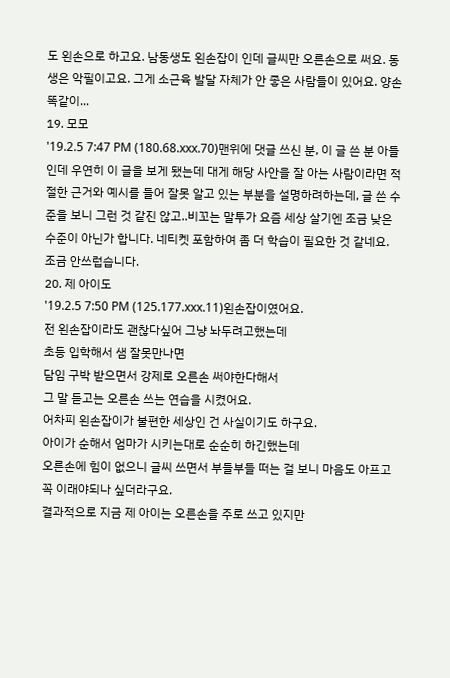도 왼손으로 하고요. 남동생도 왼손잡이 인데 글씨만 오른손으로 써요. 동생은 악필이고요. 그게 소근육 발달 자체가 안 좋은 사람들이 있어요. 양손 똑같이...
19. 모모
'19.2.5 7:47 PM (180.68.xxx.70)맨위에 댓글 쓰신 분, 이 글 쓴 분 아들인데 우연히 이 글을 보게 됐는데 대게 해당 사안을 잘 아는 사람이라면 적절한 근거와 예시를 들어 잘못 알고 있는 부분을 설명하려하는데, 글 쓴 수준을 보니 그런 것 같진 않고..비꼬는 말투가 요즘 세상 살기엔 조금 낮은 수준이 아닌가 합니다. 네티켓 포함하여 좀 더 학습이 필요한 것 같네요. 조금 안쓰럽습니다.
20. 제 아이도
'19.2.5 7:50 PM (125.177.xxx.11)왼손잡이였어요.
전 왼손잡이라도 괜찮다싶어 그냥 놔두려고했는데
초등 입학해서 샘 잘못만나면
담임 구박 받으면서 강제로 오른손 써야한다해서
그 말 듣고는 오른손 쓰는 연습을 시켰어요.
어차피 왼손잡이가 불편한 세상인 건 사실이기도 하구요.
아이가 순해서 엄마가 시키는대로 순순히 하긴했는데
오른손에 힘이 없으니 글씨 쓰면서 부들부들 떠는 걸 보니 마음도 아프고 꼭 이래야되나 싶더라구요.
결과적으로 지금 제 아이는 오른손을 주로 쓰고 있지만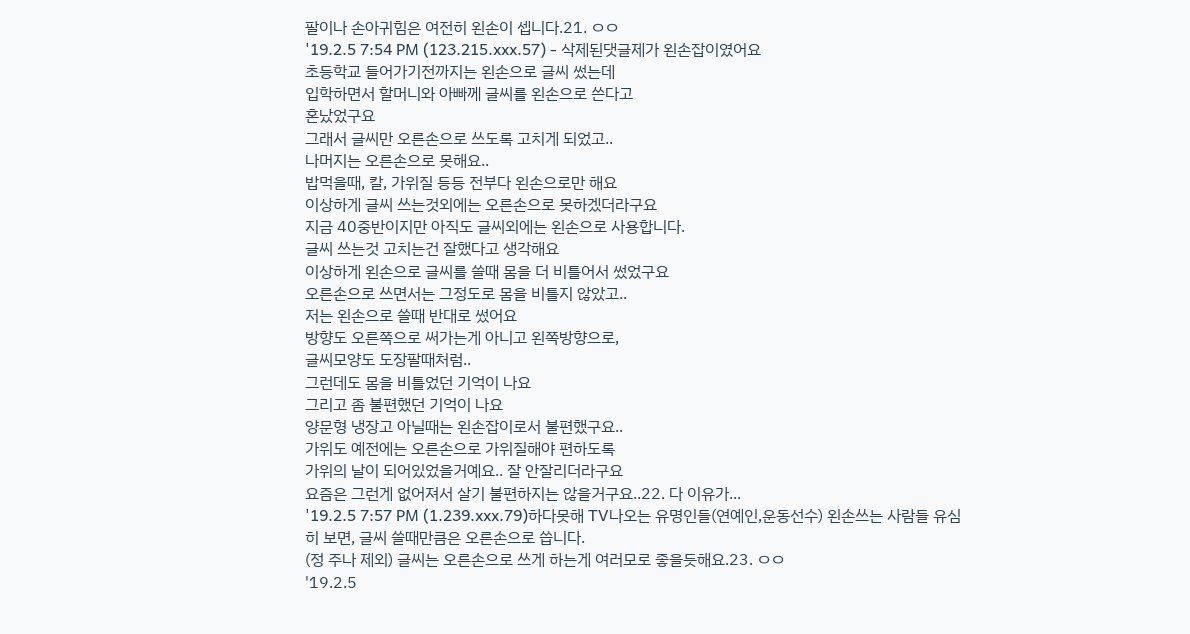팔이나 손아귀힘은 여전히 왼손이 셉니다.21. ㅇㅇ
'19.2.5 7:54 PM (123.215.xxx.57) - 삭제된댓글제가 왼손잡이였어요
초등학교 들어가기전까지는 왼손으로 글씨 썼는데
입학하면서 할머니와 아빠께 글씨를 왼손으로 쓴다고
혼났었구요
그래서 글씨만 오른손으로 쓰도록 고치게 되었고..
나머지는 오른손으로 못해요..
밥먹을때, 칼, 가위질 등등 전부다 왼손으로만 해요
이상하게 글씨 쓰는것외에는 오른손으로 못하겠더라구요
지금 40중반이지만 아직도 글씨외에는 왼손으로 사용합니다.
글씨 쓰는것 고치는건 잘했다고 생각해요
이상하게 왼손으로 글씨를 쓸때 몸을 더 비틀어서 썼었구요
오른손으로 쓰면서는 그정도로 몸을 비틀지 않았고..
저는 왼손으로 쓸때 반대로 썼어요
방향도 오른쪽으로 써가는게 아니고 왼쪽방향으로,
글씨모양도 도장팔때처럼..
그런데도 몸을 비틀었던 기억이 나요
그리고 좀 불편했던 기억이 나요
양문형 냉장고 아닐때는 왼손잡이로서 불편했구요..
가위도 예전에는 오른손으로 가위질해야 편하도록
가위의 날이 되어있었을거예요.. 잘 안잘리더라구요
요즘은 그런게 없어져서 살기 불편하지는 않을거구요..22. 다 이유가...
'19.2.5 7:57 PM (1.239.xxx.79)하다못해 TV나오는 유명인들(연예인,운동선수) 왼손쓰는 사람들 유심히 보면, 글씨 쓸때만큼은 오른손으로 씁니다.
(정 주나 제외) 글씨는 오른손으로 쓰게 하는게 여러모로 좋을듯해요.23. ㅇㅇ
'19.2.5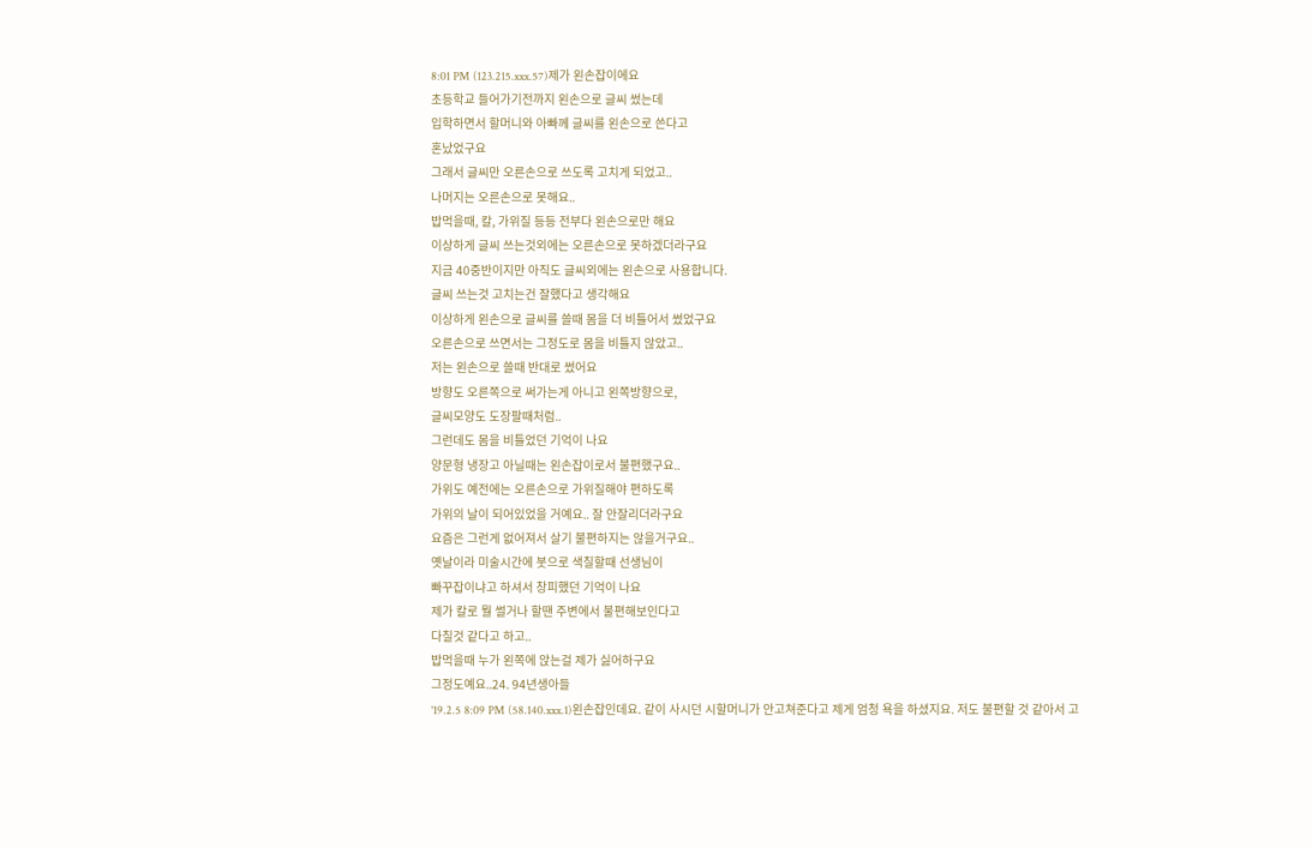8:01 PM (123.215.xxx.57)제가 왼손잡이에요
초등학교 들어가기전까지 왼손으로 글씨 썼는데
입학하면서 할머니와 아빠께 글씨를 왼손으로 쓴다고
혼났었구요
그래서 글씨만 오른손으로 쓰도록 고치게 되었고..
나머지는 오른손으로 못해요..
밥먹을때, 칼, 가위질 등등 전부다 왼손으로만 해요
이상하게 글씨 쓰는것외에는 오른손으로 못하겠더라구요
지금 40중반이지만 아직도 글씨외에는 왼손으로 사용합니다.
글씨 쓰는것 고치는건 잘했다고 생각해요
이상하게 왼손으로 글씨를 쓸때 몸을 더 비틀어서 썼었구요
오른손으로 쓰면서는 그정도로 몸을 비틀지 않았고..
저는 왼손으로 쓸때 반대로 썼어요
방향도 오른쪽으로 써가는게 아니고 왼쪽방향으로,
글씨모양도 도장팔때처럼..
그런데도 몸을 비틀었던 기억이 나요
양문형 냉장고 아닐때는 왼손잡이로서 불편했구요..
가위도 예전에는 오른손으로 가위질해야 편하도록
가위의 날이 되어있었을 거예요.. 잘 안잘리더라구요
요즘은 그런게 없어져서 살기 불편하지는 않을거구요..
옛날이라 미술시간에 붓으로 색칠할때 선생님이
빠꾸잡이냐고 하셔서 창피했던 기억이 나요
제가 칼로 뭘 썰거나 할땐 주변에서 불편해보인다고
다칠것 같다고 하고..
밥먹을때 누가 왼쪽에 앉는걸 제가 싫어하구요
그정도예요..24. 94년생아들
'19.2.5 8:09 PM (58.140.xxx.1)왼손잡인데요. 같이 사시던 시할머니가 안고쳐준다고 제게 엄청 욕을 하셨지요. 저도 불편할 것 같아서 고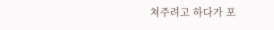쳐주려고 하다가 포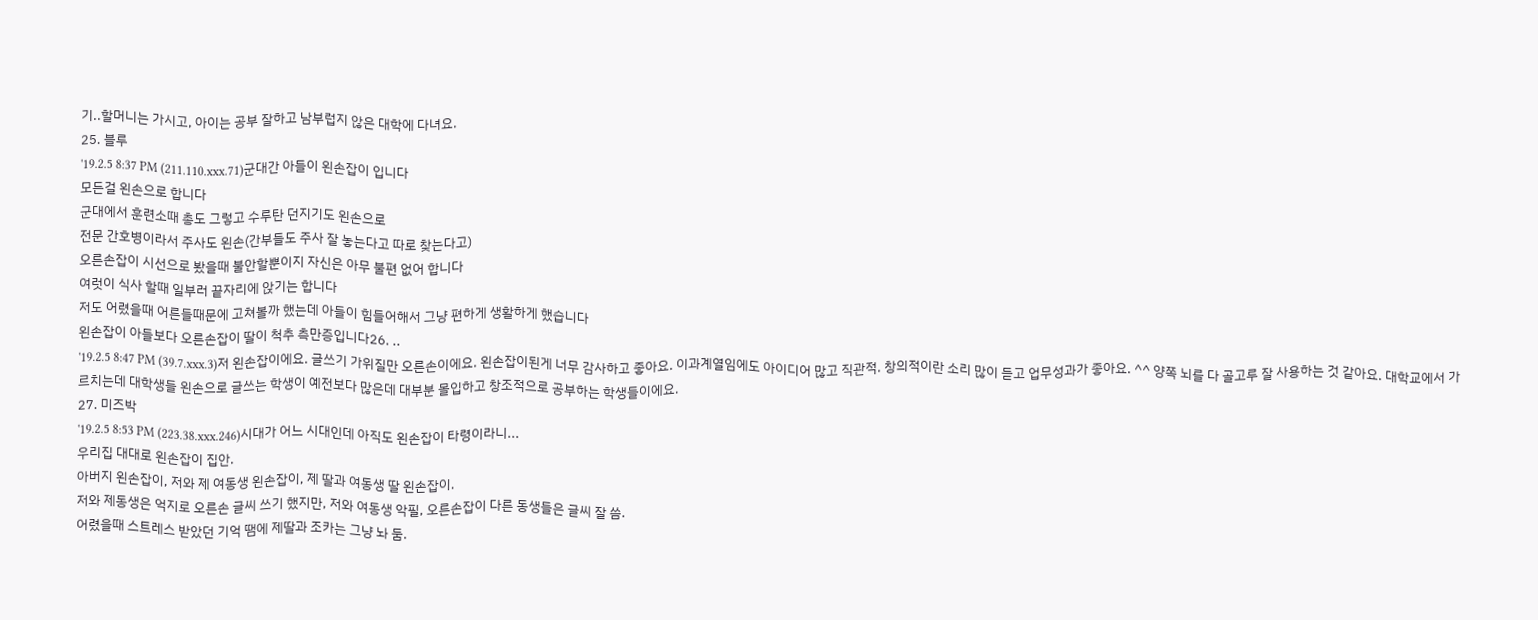기..할머니는 가시고, 아이는 공부 잘하고 남부럽지 않은 대학에 다녀요.
25. 블루
'19.2.5 8:37 PM (211.110.xxx.71)군대간 아들이 왼손잡이 입니다
모든걸 왼손으로 합니다
군대에서 훈련소때 총도 그렇고 수루탄 던지기도 왼손으로
전문 간호병이라서 주사도 왼손(간부들도 주사 잘 놓는다고 따로 찾는다고)
오른손잡이 시선으로 봤을때 불안할뿐이지 자신은 아무 불편 없어 합니다
여럿이 식사 할때 일부러 끝자리에 앉기는 합니다
저도 어렸을때 어른들때문에 고쳐볼까 했는데 아들이 힘들어해서 그냥 편하게 생활하게 했습니다
왼손잡이 아들보다 오른손잡이 딸이 척추 측만증입니다26. ..
'19.2.5 8:47 PM (39.7.xxx.3)저 왼손잡이에요. 글쓰기 가위질만 오른손이에요. 왼손잡이된게 너무 감사하고 좋아요. 이과계열임에도 아이디어 많고 직관적. 창의적이란 소리 많이 듣고 업무성과가 좋아요. ^^ 양쪽 뇌를 다 골고루 잘 사용하는 것 같아요. 대학교에서 가르치는데 대학생들 왼손으로 글쓰는 학생이 예전보다 많은데 대부분 몰입하고 창조적으로 공부하는 학생들이에요.
27. 미즈박
'19.2.5 8:53 PM (223.38.xxx.246)시대가 어느 시대인데 아직도 왼손잡이 타령이라니...
우리집 대대로 왼손잡이 집안.
아버지 왼손잡이, 저와 제 여동생 왼손잡이, 제 딸과 여동생 딸 왼손잡이.
저와 제동생은 억지로 오른손 글씨 쓰기 했지만, 저와 여동생 악필, 오른손잡이 다른 동생들은 글씨 잘 씀.
어렸을때 스트레스 받았던 기억 땜에 제딸과 조카는 그냥 놔 둠.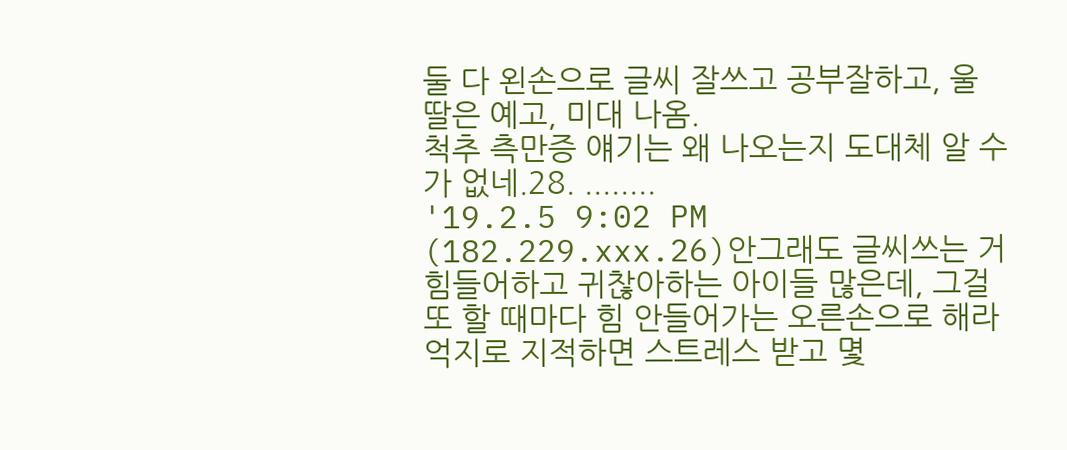둘 다 왼손으로 글씨 잘쓰고 공부잘하고, 울 딸은 예고, 미대 나옴.
척추 측만증 얘기는 왜 나오는지 도대체 알 수가 없네.28. ........
'19.2.5 9:02 PM (182.229.xxx.26)안그래도 글씨쓰는 거 힘들어하고 귀찮아하는 아이들 많은데, 그걸 또 할 때마다 힘 안들어가는 오른손으로 해라 억지로 지적하면 스트레스 받고 몇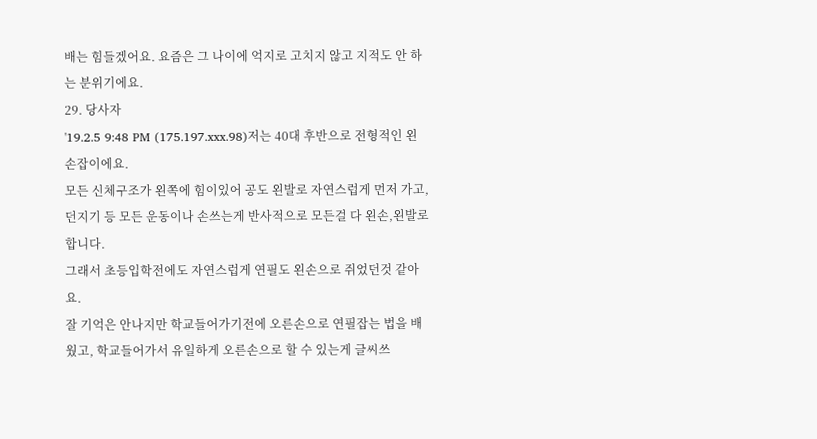배는 힘들겠어요. 요즘은 그 나이에 억지로 고치지 않고 지적도 안 하는 분위기에요.
29. 당사자
'19.2.5 9:48 PM (175.197.xxx.98)저는 40대 후반으로 전형적인 왼손잡이에요.
모든 신체구조가 왼쪽에 힘이있어 공도 왼발로 자연스럽게 먼저 가고, 던지기 등 모든 운동이나 손쓰는게 반사적으로 모든걸 다 왼손,왼발로 합니다.
그래서 초등입학전에도 자연스럽게 연필도 왼손으로 쥐었던것 같아요.
잘 기억은 안나지만 학교들어가기전에 오른손으로 연필잡는 법을 배웠고, 학교들어가서 유일하게 오른손으로 할 수 있는게 글씨쓰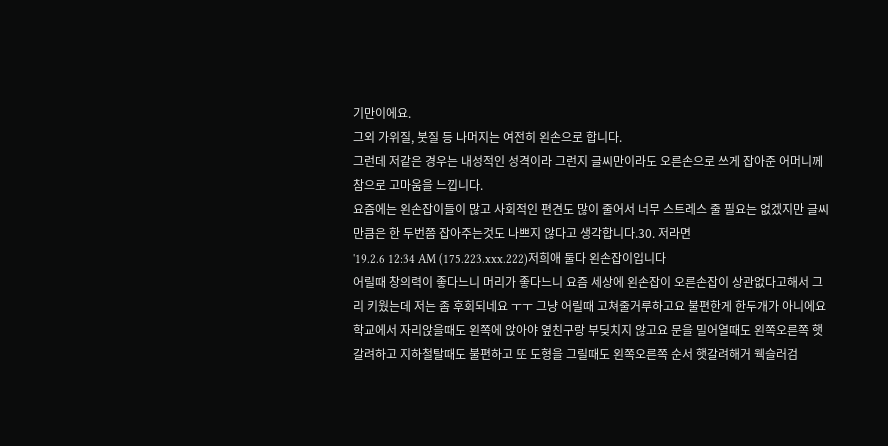기만이에요.
그외 가위질, 붓질 등 나머지는 여전히 왼손으로 합니다.
그런데 저같은 경우는 내성적인 성격이라 그런지 글씨만이라도 오른손으로 쓰게 잡아준 어머니께 참으로 고마움을 느낍니다.
요즘에는 왼손잡이들이 많고 사회적인 편견도 많이 줄어서 너무 스트레스 줄 필요는 없겠지만 글씨만큼은 한 두번쯤 잡아주는것도 나쁘지 않다고 생각합니다.30. 저라면
'19.2.6 12:34 AM (175.223.xxx.222)저희애 둘다 왼손잡이입니다
어릴때 창의력이 좋다느니 머리가 좋다느니 요즘 세상에 왼손잡이 오른손잡이 상관없다고해서 그리 키웠는데 저는 좀 후회되네요 ㅜㅜ 그냥 어릴때 고쳐줄거루하고요 불편한게 한두개가 아니에요 학교에서 자리앉을때도 왼쪽에 앉아야 옆친구랑 부딪치지 않고요 문을 밀어열때도 왼쪽오른쪽 햇갈려하고 지하철탈때도 불편하고 또 도형을 그릴때도 왼쪽오른쪽 순서 햇갈려해거 웩슬러검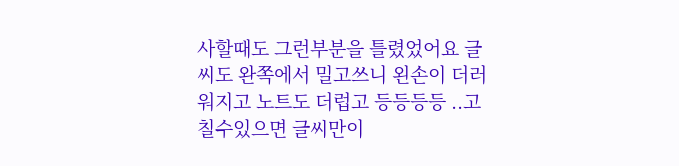사할때도 그런부분을 틀렸었어요 글씨도 완쪽에서 밀고쓰니 왼손이 더러워지고 노트도 더럽고 등등등등 ..고칠수있으면 글씨만이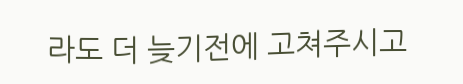라도 더 늦기전에 고쳐주시고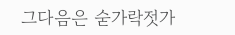그다음은 숟가락젓가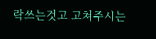락쓰는것고 고쳐주시는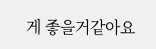게 좋을거같아요